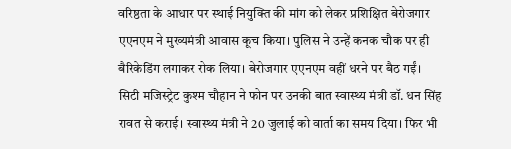वरिष्ठता के आधार पर स्थाई नियुक्ति की मांग को लेकर प्रशिक्षित बेरोजगार एएनएम ने मुख्यमंत्री आवास कूच किया। पुलिस ने उन्हें कनक चौक पर ही बैरिकेडिंग लगाकर रोक लिया। बेरोजगार एएनएम वहीं धरने पर बैठ गईं। सिटी मजिस्ट्रेट कुश्म चौहान ने फोन पर उनकी बात स्वास्थ्य मंत्री डॉ. धन सिंह रावत से कराई। स्वास्थ्य मंत्री ने 20 जुलाई को वार्ता का समय दिया। फिर भी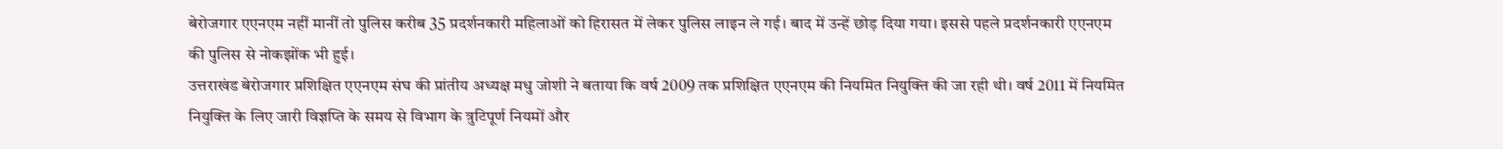बेरोजगार एएनएम नहीं मानीं तो पुलिस करीब 35 प्रदर्शनकारी महिलाओं को हिरासत में लेकर पुलिस लाइन ले गई। बाद में उन्हें छोड़ दिया गया। इससे पहले प्रदर्शनकारी एएनएम की पुलिस से नोकझोंक भी हुई।
उत्तराखंड बेरोजगार प्रशिक्षित एएनएम संघ की प्रांतीय अध्यक्ष मधु जोशी ने बताया कि वर्ष 2009 तक प्रशिक्षित एएनएम की नियमित नियुक्ति की जा रही थी। वर्ष 2011 में नियमित नियुक्ति के लिए जारी विज्ञप्ति के समय से विभाग के त्रुटिपूर्ण नियमों और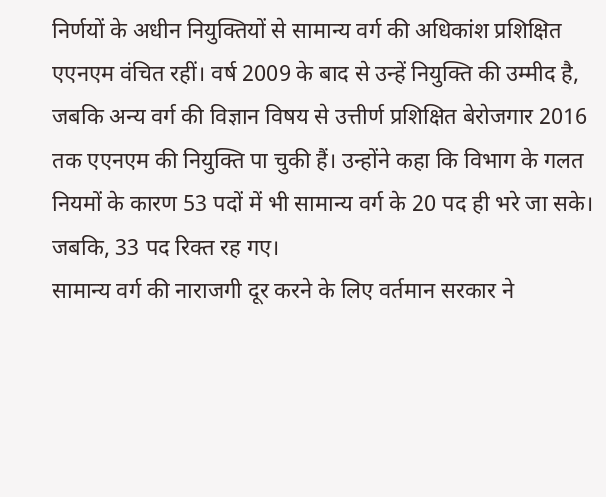निर्णयों के अधीन नियुक्तियों से सामान्य वर्ग की अधिकांश प्रशिक्षित एएनएम वंचित रहीं। वर्ष 2009 के बाद से उन्हें नियुक्ति की उम्मीद है, जबकि अन्य वर्ग की विज्ञान विषय से उत्तीर्ण प्रशिक्षित बेरोजगार 2016 तक एएनएम की नियुक्ति पा चुकी हैं। उन्होंने कहा कि विभाग के गलत नियमों के कारण 53 पदों में भी सामान्य वर्ग के 20 पद ही भरे जा सके। जबकि, 33 पद रिक्त रह गए।
सामान्य वर्ग की नाराजगी दूर करने के लिए वर्तमान सरकार ने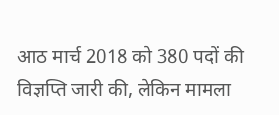आठ मार्च 2018 को 380 पदों की विज्ञप्ति जारी की, लेकिन मामला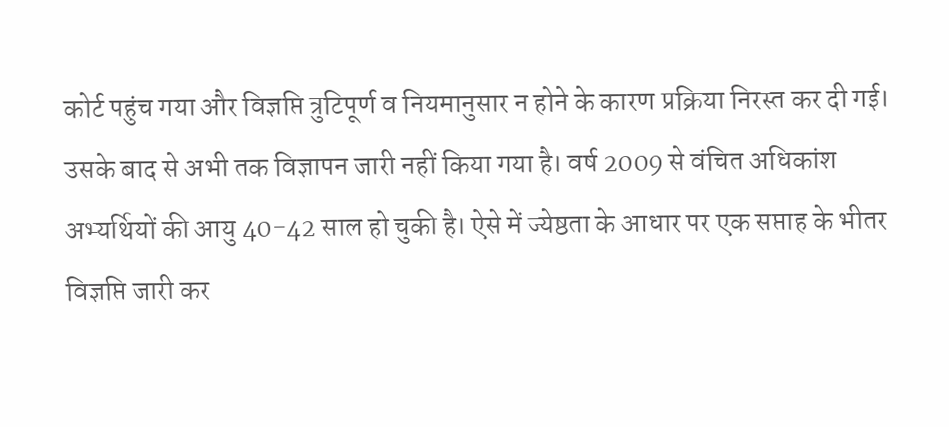कोर्ट पहुंच गया और विज्ञप्ति त्रुटिपूर्ण व नियमानुसार न होने के कारण प्रक्रिया निरस्त कर दी गई। उसके बाद से अभी तक विज्ञापन जारी नहीं किया गया है। वर्ष 2009 से वंचित अधिकांश अभ्यर्थियों की आयु 40-42 साल हो चुकी है। ऐसे में ज्येष्ठता के आधार पर एक सप्ताह के भीतर विज्ञप्ति जारी कर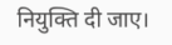नियुक्ति दी जाए।